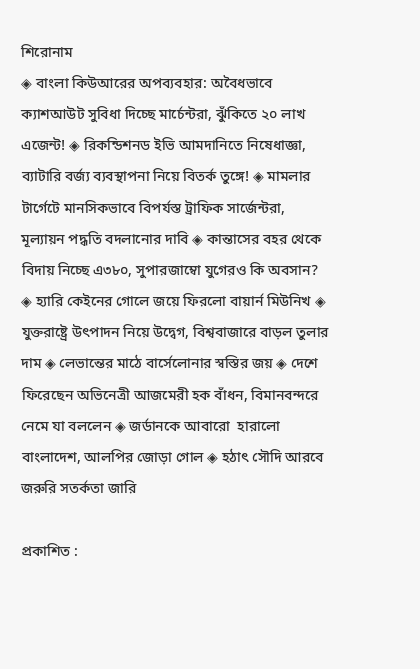শিরোনাম
◈ বাংলা কিউআরের অপব্যবহার: অবৈধভাবে ক্যাশআউট সুবিধা দিচ্ছে মার্চেন্টরা, ঝুঁকিতে ২০ লাখ এজেন্ট! ◈ রিকন্ডিশনড ইভি আমদানিতে নিষেধাজ্ঞা, ব্যাটারি বর্জ্য ব্যবস্থাপনা নিয়ে বিতর্ক তুঙ্গে! ◈ মামলার টার্গেটে মানসিকভাবে বিপর্যস্ত ট্রাফিক সার্জেন্টরা, মূল্যায়ন পদ্ধতি বদলানোর দাবি ◈ কান্তাসের বহর থেকে বিদায় নিচ্ছে এ৩৮০, সুপারজাম্বো যুগেরও কি অবসান? ◈ হ‌্যা‌রি কেইনের গোলে জয়ে ফিরলো বায়ার্ন মিউনিখ ◈ যুক্তরাষ্ট্রে উৎপাদন নিয়ে উদ্বেগ, বিশ্ববাজারে বাড়ল তুলার দাম ◈ লেভান্তের মা‌ঠে বার্সেলোনার স্ব‌স্তির জয় ◈ দেশে ফিরেছেন অভিনেত্রী আজমেরী হক বাঁধন, বিমানবন্দরে নেমে যা বললেন ◈ জর্ডানকে আবা‌রো  হারালো বাংলাদেশ, আলপির জোড়া গোল ◈ হঠাৎ সৌদি আরবে জরুরি সতর্কতা জারি

প্রকাশিত :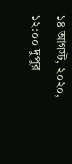১৪ আগস্ট, ২০২০, ১২:০০ দুপুর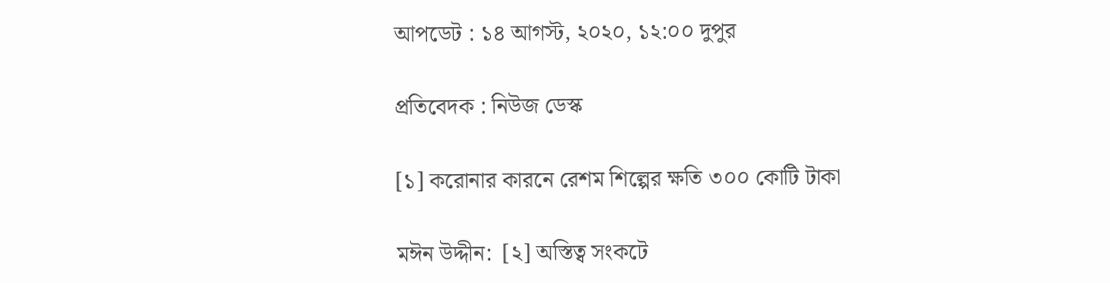আপডেট : ১৪ আগস্ট, ২০২০, ১২:০০ দুপুর

প্রতিবেদক : নিউজ ডেস্ক

[১] করোনার কারনে রেশম শিল্পের ক্ষতি ৩০০ কোটি টাকা

মঈন উদ্দীন:  [২] অস্তিত্ব সংকটে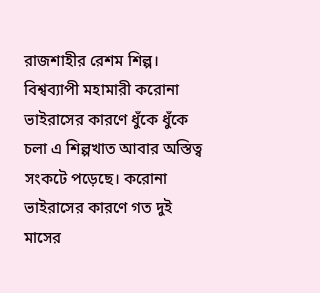রাজশাহীর রেশম শিল্প। বিশ্বব্যাপী মহামারী করোনা ভাইরাসের কারণে ধুঁকে ধুঁকে চলা এ শিল্পখাত আবার অস্তিত্ব সংকটে পড়েছে। করোনা ভাইরাসের কারণে গত দুই মাসের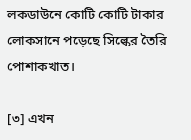লকডাউনে কোটি কোটি টাকার লোকসানে পড়েছে সিল্কের তৈরি পোশাকখাত।

[৩] এখন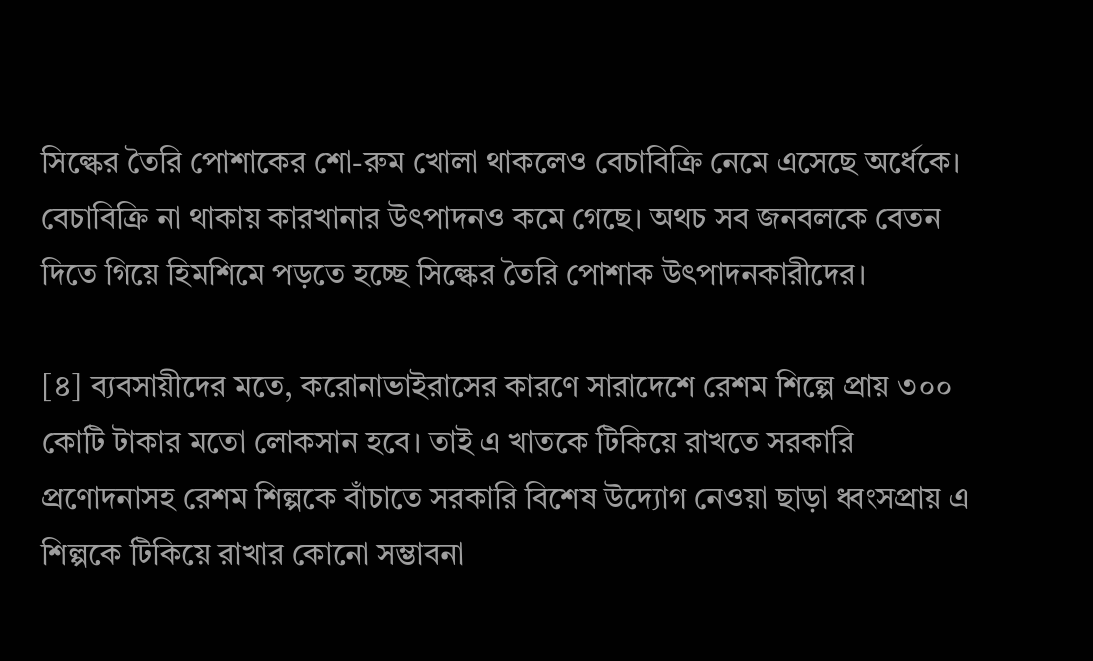সিল্কের তৈরি পোশাকের শো-রুম খোলা থাকলেও বেচাবিক্রি নেমে এসেছে অর্ধেকে। বেচাবিক্রি না থাকায় কারখানার উৎপাদনও কমে গেছে। অথচ সব জনবলকে বেতন দিতে গিয়ে হিমশিমে পড়তে হচ্ছে সিল্কের তৈরি পোশাক উৎপাদনকারীদের।

[৪] ব্যবসায়ীদের মতে, করোনাভাইরাসের কারণে সারাদেশে রেশম শিল্পে প্রায় ৩০০ কোটি টাকার মতো লোকসান হবে। তাই এ খাতকে টিকিয়ে রাখতে সরকারি প্রণোদনাসহ রেশম শিল্পকে বাঁচাতে সরকারি বিশেষ উদ্যোগ নেওয়া ছাড়া ধ্বংসপ্রায় এ শিল্পকে টিকিয়ে রাখার কোনো সম্ভাবনা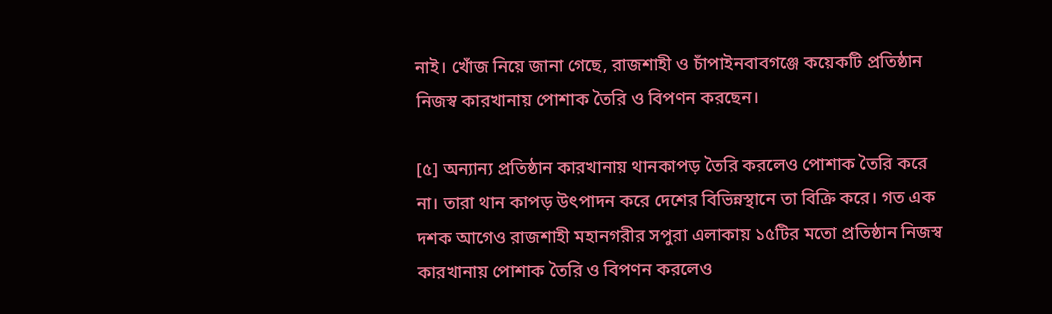নাই। খোঁজ নিয়ে জানা গেছে, রাজশাহী ও চাঁপাইনবাবগঞ্জে কয়েকটি প্রতিষ্ঠান নিজস্ব কারখানায় পোশাক তৈরি ও বিপণন করছেন।

[৫] অন্যান্য প্রতিষ্ঠান কারখানায় থানকাপড় তৈরি করলেও পোশাক তৈরি করে না। তারা থান কাপড় উৎপাদন করে দেশের বিভিন্নস্থানে তা বিক্রি করে। গত এক দশক আগেও রাজশাহী মহানগরীর সপুরা এলাকায় ১৫টির মতো প্রতিষ্ঠান নিজস্ব কারখানায় পোশাক তৈরি ও বিপণন করলেও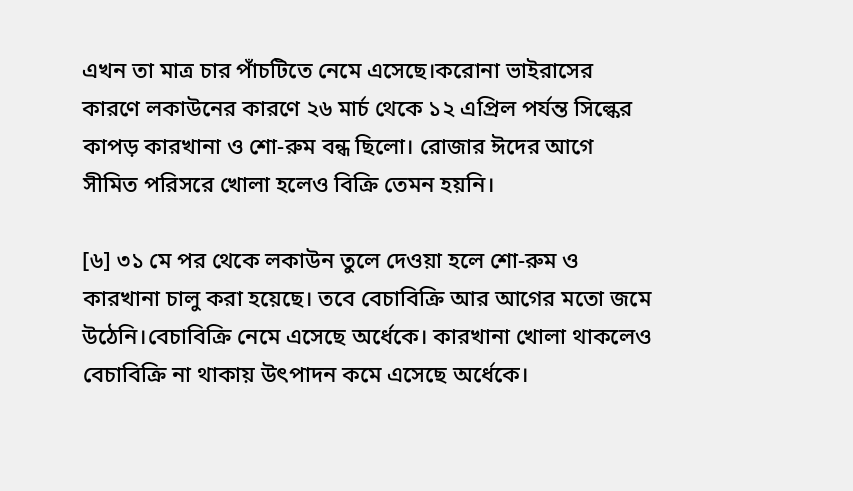এখন তা মাত্র চার পাঁচটিতে নেমে এসেছে।করোনা ভাইরাসের কারণে লকাউনের কারণে ২৬ মার্চ থেকে ১২ এপ্রিল পর্যন্ত সিল্কের কাপড় কারখানা ও শো-রুম বন্ধ ছিলো। রোজার ঈদের আগে সীমিত পরিসরে খোলা হলেও বিক্রি তেমন হয়নি।

[৬] ৩১ মে পর থেকে লকাউন তুলে দেওয়া হলে শো-রুম ও কারখানা চালু করা হয়েছে। তবে বেচাবিক্রি আর আগের মতো জমে উঠেনি।বেচাবিক্রি নেমে এসেছে অর্ধেকে। কারখানা খোলা থাকলেও বেচাবিক্রি না থাকায় উৎপাদন কমে এসেছে অর্ধেকে।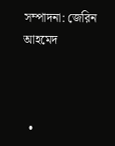সম্পাদনা: জেরিন আহমেদ



  •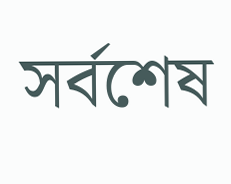সর্বশেষ